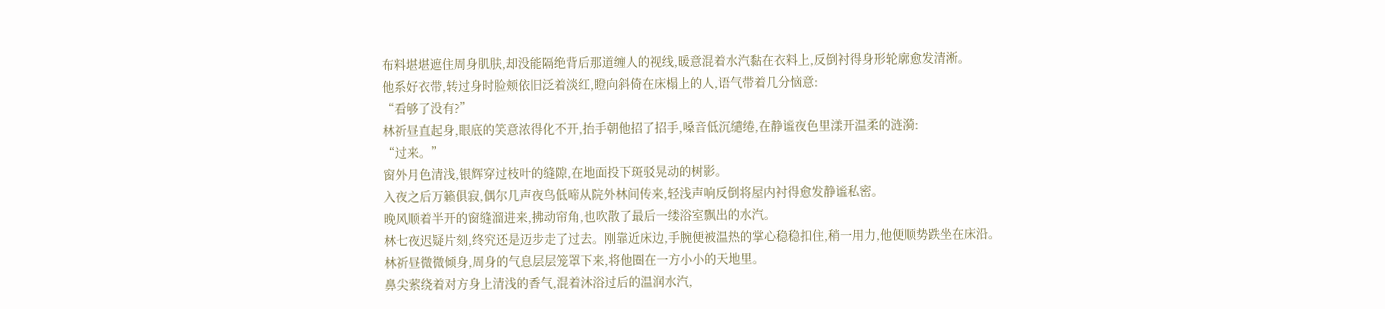布料堪堪遮住周身肌肤,却没能隔绝背后那道缠人的视线,暖意混着水汽黏在衣料上,反倒衬得身形轮廓愈发清淅。
他系好衣带,转过身时脸颊依旧泛着淡红,瞪向斜倚在床榻上的人,语气带着几分恼意:
“看够了没有?”
林祈昼直起身,眼底的笑意浓得化不开,抬手朝他招了招手,嗓音低沉缱绻,在静谧夜色里漾开温柔的涟漪:
“过来。”
窗外月色清浅,银辉穿过枝叶的缝隙,在地面投下斑驳晃动的树影。
入夜之后万籁俱寂,偶尔几声夜鸟低啼从院外林间传来,轻浅声响反倒将屋内衬得愈发静谧私密。
晚风顺着半开的窗缝溜进来,拂动帘角,也吹散了最后一缕浴室飘出的水汽。
林七夜迟疑片刻,终究还是迈步走了过去。刚靠近床边,手腕便被温热的掌心稳稳扣住,稍一用力,他便顺势跌坐在床沿。
林祈昼微微倾身,周身的气息层层笼罩下来,将他圈在一方小小的天地里。
鼻尖萦绕着对方身上清浅的香气,混着沐浴过后的温润水汽,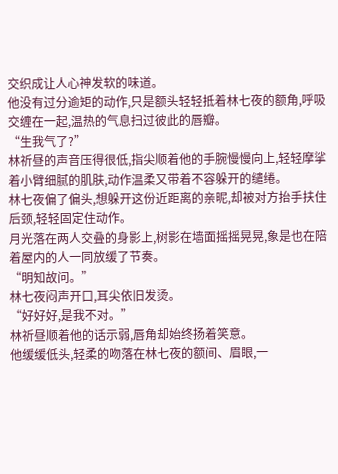交织成让人心神发软的味道。
他没有过分逾矩的动作,只是额头轻轻抵着林七夜的额角,呼吸交缠在一起,温热的气息扫过彼此的唇瓣。
“生我气了?”
林祈昼的声音压得很低,指尖顺着他的手腕慢慢向上,轻轻摩挲着小臂细腻的肌肤,动作温柔又带着不容躲开的缱绻。
林七夜偏了偏头,想躲开这份近距离的亲昵,却被对方抬手扶住后颈,轻轻固定住动作。
月光落在两人交叠的身影上,树影在墙面摇摇晃晃,象是也在陪着屋内的人一同放缓了节奏。
“明知故问。”
林七夜闷声开口,耳尖依旧发烫。
“好好好,是我不对。”
林祈昼顺着他的话示弱,唇角却始终扬着笑意。
他缓缓低头,轻柔的吻落在林七夜的额间、眉眼,一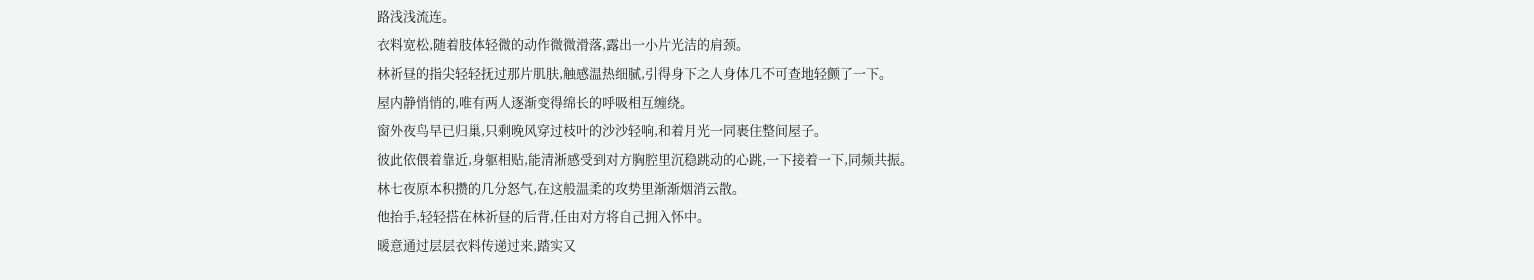路浅浅流连。
衣料宽松,随着肢体轻微的动作微微滑落,露出一小片光洁的肩颈。
林祈昼的指尖轻轻抚过那片肌肤,触感温热细腻,引得身下之人身体几不可查地轻颤了一下。
屋内静悄悄的,唯有两人逐渐变得绵长的呼吸相互缠绕。
窗外夜鸟早已归巢,只剩晚风穿过枝叶的沙沙轻响,和着月光一同裹住整间屋子。
彼此依偎着靠近,身躯相贴,能清淅感受到对方胸腔里沉稳跳动的心跳,一下接着一下,同频共振。
林七夜原本积攒的几分怒气,在这般温柔的攻势里渐渐烟消云散。
他抬手,轻轻搭在林祈昼的后背,任由对方将自己拥入怀中。
暖意通过层层衣料传递过来,踏实又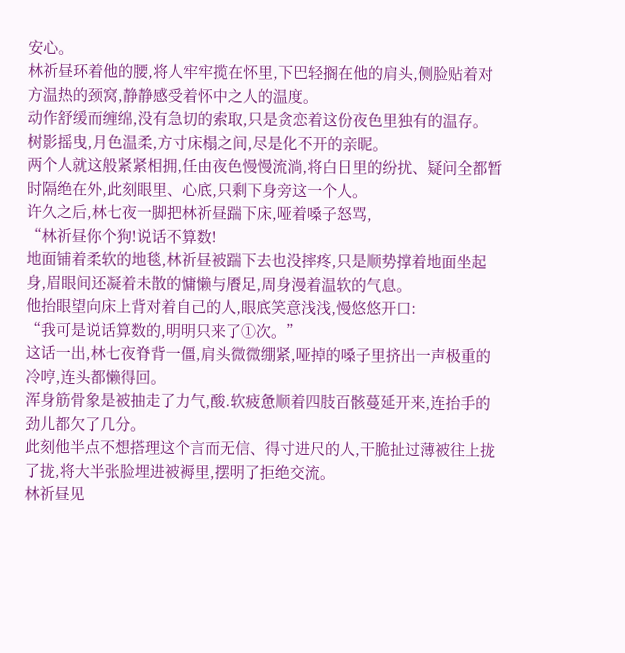安心。
林祈昼环着他的腰,将人牢牢揽在怀里,下巴轻搁在他的肩头,侧脸贴着对方温热的颈窝,静静感受着怀中之人的温度。
动作舒缓而缠绵,没有急切的索取,只是贪恋着这份夜色里独有的温存。
树影摇曳,月色温柔,方寸床榻之间,尽是化不开的亲昵。
两个人就这般紧紧相拥,任由夜色慢慢流淌,将白日里的纷扰、疑问全都暂时隔绝在外,此刻眼里、心底,只剩下身旁这一个人。
许久之后,林七夜一脚把林祈昼踹下床,哑着嗓子怒骂,
“林祈昼你个狗!说话不算数!
地面铺着柔软的地毯,林祈昼被踹下去也没摔疼,只是顺势撑着地面坐起身,眉眼间还凝着未散的慵懒与餍足,周身漫着温软的气息。
他抬眼望向床上背对着自己的人,眼底笑意浅浅,慢悠悠开口:
“我可是说话算数的,明明只来了①次。”
这话一出,林七夜脊背一僵,肩头微微绷紧,哑掉的嗓子里挤出一声极重的冷哼,连头都懒得回。
浑身筋骨象是被抽走了力气,酸.软疲惫顺着四肢百骸蔓延开来,连抬手的劲儿都欠了几分。
此刻他半点不想搭理这个言而无信、得寸进尺的人,干脆扯过薄被往上拢了拢,将大半张脸埋进被褥里,摆明了拒绝交流。
林祈昼见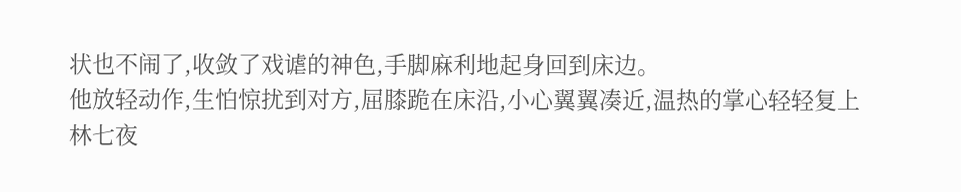状也不闹了,收敛了戏谑的神色,手脚麻利地起身回到床边。
他放轻动作,生怕惊扰到对方,屈膝跪在床沿,小心翼翼凑近,温热的掌心轻轻复上林七夜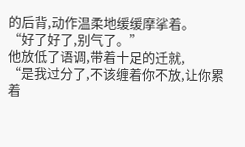的后背,动作温柔地缓缓摩挲着。
“好了好了,别气了。”
他放低了语调,带着十足的迁就,
“是我过分了,不该缠着你不放,让你累着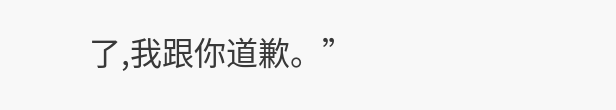了,我跟你道歉。”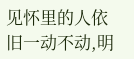见怀里的人依旧一动不动,明